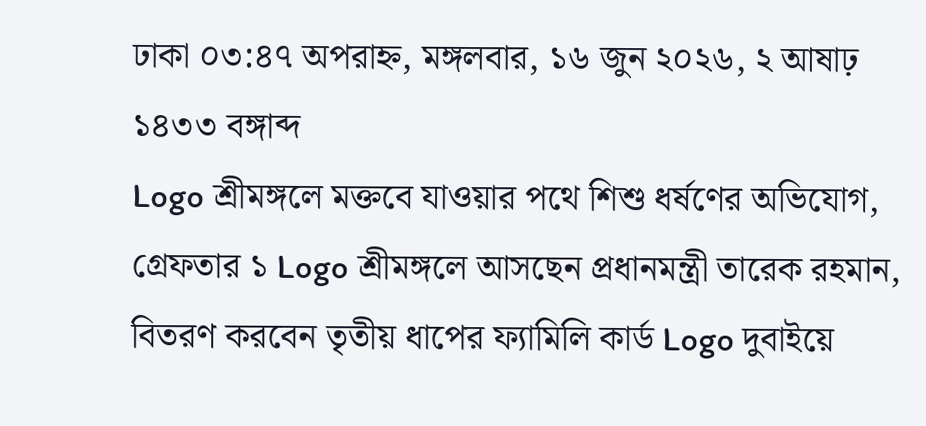ঢাকা ০৩:৪৭ অপরাহ্ন, মঙ্গলবার, ১৬ জুন ২০২৬, ২ আষাঢ় ১৪৩৩ বঙ্গাব্দ
Logo শ্রীমঙ্গলে মক্তবে যাওয়ার পথে শিশু ধর্ষণের অভিযোগ, গ্রেফতার ১ Logo শ্রীমঙ্গলে আসছেন প্রধানমন্ত্রী তারেক রহমান, বিতরণ করবেন তৃতীয় ধাপের ফ্যামিলি কার্ড Logo দুবাইয়ে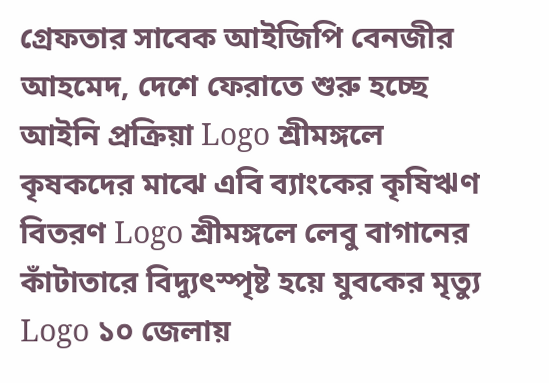গ্রেফতার সাবেক আইজিপি বেনজীর আহমেদ, দেশে ফেরাতে শুরু হচ্ছে আইনি প্রক্রিয়া Logo শ্রীমঙ্গলে কৃষকদের মাঝে এবি ব্যাংকের কৃষিঋণ বিতরণ Logo শ্রীমঙ্গলে লেবু বাগানের কাঁটাতারে বিদ্যুৎস্পৃষ্ট হয়ে যুবকের মৃত্যু Logo ১০ জেলায়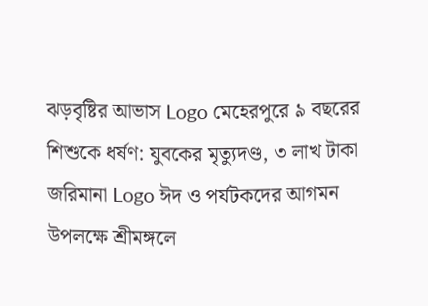ঝড়বৃষ্টির আভাস Logo মেহেরপুরে ৯ বছরের শিশুকে ধর্ষণ: যুবকের মৃত্যুদণ্ড, ৩ লাখ টাকা জরিমানা Logo ঈদ ও পর্যটকদের আগমন উপলক্ষে শ্রীমঙ্গলে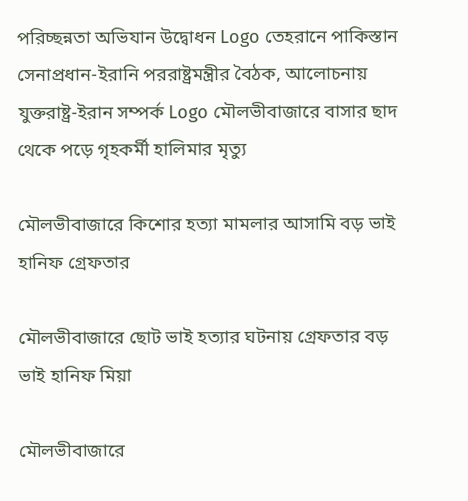পরিচ্ছন্নতা অভিযান উদ্বোধন Logo তেহরানে পাকিস্তান সেনাপ্রধান-ইরানি পররাষ্ট্রমন্ত্রীর বৈঠক, আলোচনায় যুক্তরাষ্ট্র-ইরান সম্পর্ক Logo মৌলভীবাজারে বাসার ছাদ থেকে পড়ে গৃহকর্মী হালিমার মৃত্যু

মৌলভীবাজারে কিশোর হত্যা মামলার আসামি বড় ভাই হানিফ গ্রেফতার

মৌলভীবাজারে ছোট ভাই হত্যার ঘটনায় গ্রেফতার বড় ভাই হানিফ মিয়া

মৌলভীবাজারে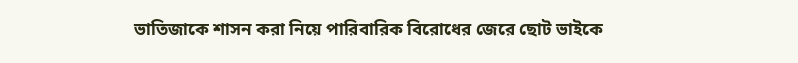ভাতিজাকে শাসন করা নিয়ে পারিবারিক বিরোধের জেরে ছোট ভাইকে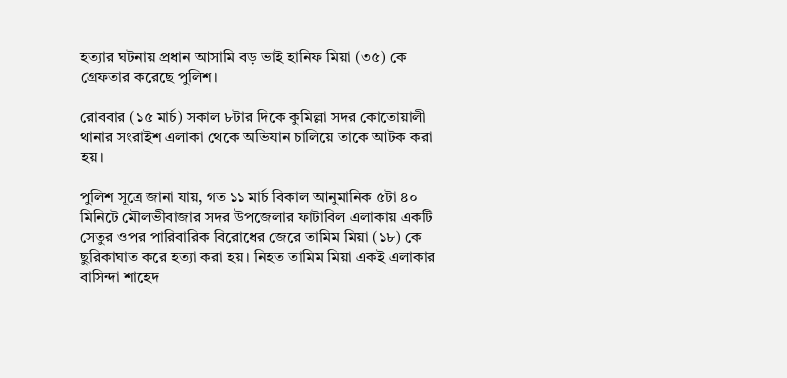হত্যার ঘটনায় প্রধান আসামি বড় ভাই হানিফ মিয়া (৩৫) কে গ্রেফতার করেছে পুলিশ।

রোববার (১৫ মার্চ) সকাল ৮টার দিকে কুমিল্লা সদর কোতোয়ালী থানার সংরাইশ এলাকা থেকে অভিযান চালিয়ে তাকে আটক করা হয়।

পুলিশ সূত্রে জানা যায়, গত ১১ মার্চ বিকাল আনুমানিক ৫টা ৪০ মিনিটে মৌলভীবাজার সদর উপজেলার ফাটাবিল এলাকায় একটি সেতুর ওপর পারিবারিক বিরোধের জেরে তামিম মিয়া (১৮) কে ছুরিকাঘাত করে হত্যা করা হয়। নিহত তামিম মিয়া একই এলাকার বাসিন্দা শাহেদ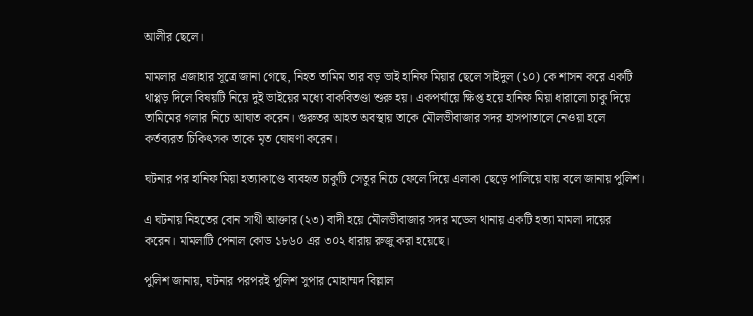আলীর ছেলে।

মামলার এজাহার সূত্রে জানা গেছে, নিহত তামিম তার বড় ভাই হানিফ মিয়ার ছেলে সাইদুল (১০) কে শাসন করে একটি থাপ্পড় দিলে বিষয়টি নিয়ে দুই ভাইয়ের মধ্যে বাকবিতণ্ডা শুরু হয়। একপর্যায়ে ক্ষিপ্ত হয়ে হানিফ মিয়া ধারালো চাকু দিয়ে তামিমের গলার নিচে আঘাত করেন। গুরুতর আহত অবস্থায় তাকে মৌলভীবাজার সদর হাসপাতালে নেওয়া হলে কর্তব্যরত চিকিৎসক তাকে মৃত ঘোষণা করেন।

ঘটনার পর হানিফ মিয়া হত্যাকাণ্ডে ব্যবহৃত চাকুটি সেতুর নিচে ফেলে দিয়ে এলাকা ছেড়ে পালিয়ে যায় বলে জানায় পুলিশ।

এ ঘটনায় নিহতের বোন সাথী আক্তার (২৩) বাদী হয়ে মৌলভীবাজার সদর মডেল থানায় একটি হত্যা মামলা দায়ের করেন। মামলাটি পেনাল কোড ১৮৬০ এর ৩০২ ধারায় রুজু করা হয়েছে।

পুলিশ জানায়, ঘটনার পরপরই পুলিশ সুপার মোহাম্মদ বিল্লাল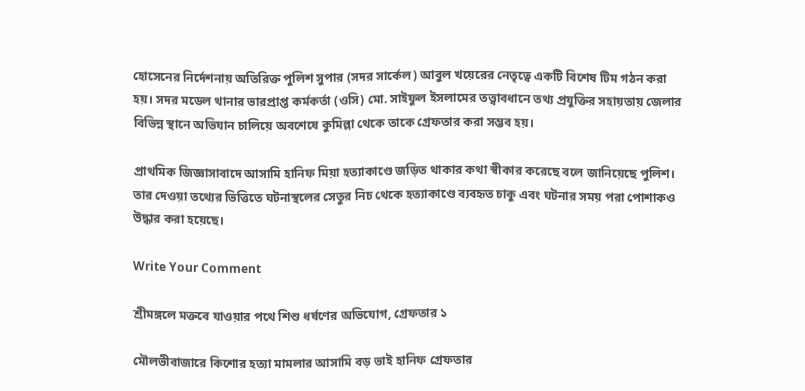হোসেনের নির্দেশনায় অতিরিক্ত পুলিশ সুপার (সদর সার্কেল) আবুল খয়েরের নেতৃত্বে একটি বিশেষ টিম গঠন করা হয়। সদর মডেল থানার ভারপ্রাপ্ত কর্মকর্তা (ওসি) মো. সাইফুল ইসলামের তত্ত্বাবধানে তথ্য প্রযুক্তির সহায়তায় জেলার বিভিন্ন স্থানে অভিযান চালিয়ে অবশেষে কুমিল্লা থেকে তাকে গ্রেফতার করা সম্ভব হয়।

প্রাথমিক জিজ্ঞাসাবাদে আসামি হানিফ মিয়া হত্যাকাণ্ডে জড়িত থাকার কথা স্বীকার করেছে বলে জানিয়েছে পুলিশ। তার দেওয়া তথ্যের ভিত্তিতে ঘটনাস্থলের সেতুর নিচ থেকে হত্যাকাণ্ডে ব্যবহৃত চাকু এবং ঘটনার সময় পরা পোশাকও উদ্ধার করা হয়েছে।

Write Your Comment

শ্রীমঙ্গলে মক্তবে যাওয়ার পথে শিশু ধর্ষণের অভিযোগ, গ্রেফতার ১

মৌলভীবাজারে কিশোর হত্যা মামলার আসামি বড় ভাই হানিফ গ্রেফতার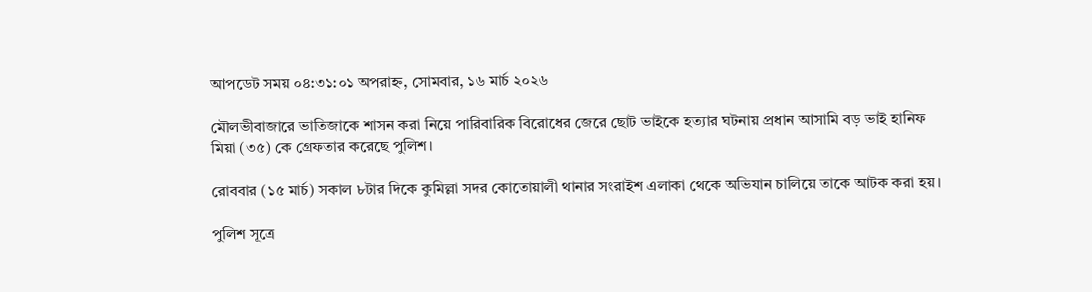আপডেট সময় ০৪:৩১:০১ অপরাহ্ন, সোমবার, ১৬ মার্চ ২০২৬

মৌলভীবাজারে ভাতিজাকে শাসন করা নিয়ে পারিবারিক বিরোধের জেরে ছোট ভাইকে হত্যার ঘটনায় প্রধান আসামি বড় ভাই হানিফ মিয়া (৩৫) কে গ্রেফতার করেছে পুলিশ।

রোববার (১৫ মার্চ) সকাল ৮টার দিকে কুমিল্লা সদর কোতোয়ালী থানার সংরাইশ এলাকা থেকে অভিযান চালিয়ে তাকে আটক করা হয়।

পুলিশ সূত্রে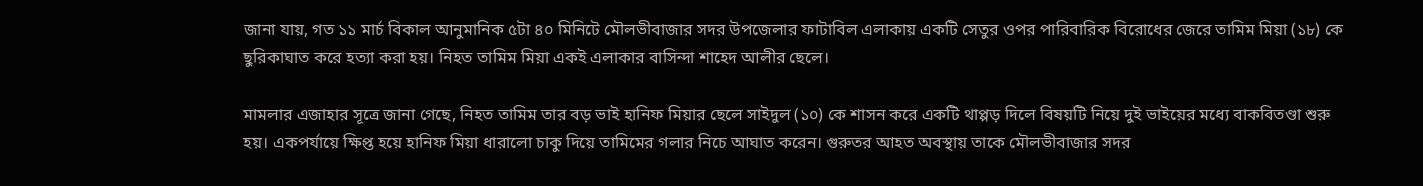জানা যায়, গত ১১ মার্চ বিকাল আনুমানিক ৫টা ৪০ মিনিটে মৌলভীবাজার সদর উপজেলার ফাটাবিল এলাকায় একটি সেতুর ওপর পারিবারিক বিরোধের জেরে তামিম মিয়া (১৮) কে ছুরিকাঘাত করে হত্যা করা হয়। নিহত তামিম মিয়া একই এলাকার বাসিন্দা শাহেদ আলীর ছেলে।

মামলার এজাহার সূত্রে জানা গেছে, নিহত তামিম তার বড় ভাই হানিফ মিয়ার ছেলে সাইদুল (১০) কে শাসন করে একটি থাপ্পড় দিলে বিষয়টি নিয়ে দুই ভাইয়ের মধ্যে বাকবিতণ্ডা শুরু হয়। একপর্যায়ে ক্ষিপ্ত হয়ে হানিফ মিয়া ধারালো চাকু দিয়ে তামিমের গলার নিচে আঘাত করেন। গুরুতর আহত অবস্থায় তাকে মৌলভীবাজার সদর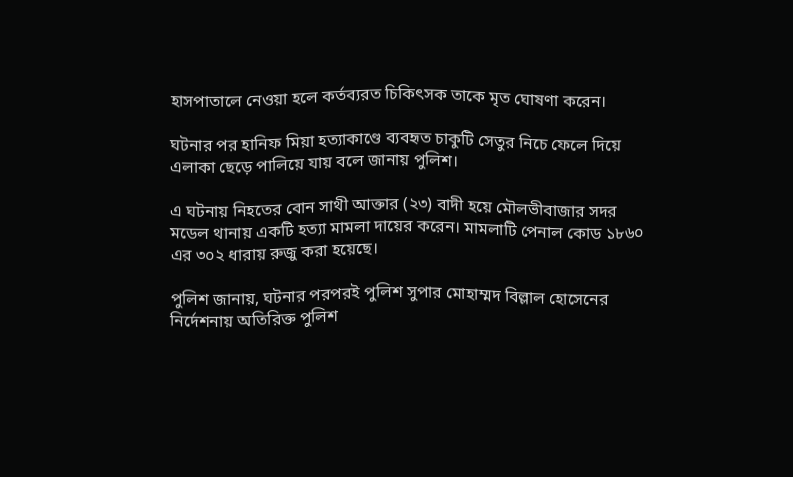হাসপাতালে নেওয়া হলে কর্তব্যরত চিকিৎসক তাকে মৃত ঘোষণা করেন।

ঘটনার পর হানিফ মিয়া হত্যাকাণ্ডে ব্যবহৃত চাকুটি সেতুর নিচে ফেলে দিয়ে এলাকা ছেড়ে পালিয়ে যায় বলে জানায় পুলিশ।

এ ঘটনায় নিহতের বোন সাথী আক্তার (২৩) বাদী হয়ে মৌলভীবাজার সদর মডেল থানায় একটি হত্যা মামলা দায়ের করেন। মামলাটি পেনাল কোড ১৮৬০ এর ৩০২ ধারায় রুজু করা হয়েছে।

পুলিশ জানায়, ঘটনার পরপরই পুলিশ সুপার মোহাম্মদ বিল্লাল হোসেনের নির্দেশনায় অতিরিক্ত পুলিশ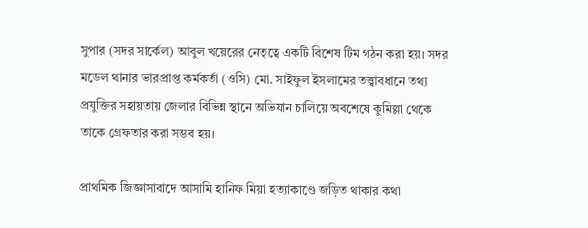সুপার (সদর সার্কেল) আবুল খয়েরের নেতৃত্বে একটি বিশেষ টিম গঠন করা হয়। সদর মডেল থানার ভারপ্রাপ্ত কর্মকর্তা (ওসি) মো. সাইফুল ইসলামের তত্ত্বাবধানে তথ্য প্রযুক্তির সহায়তায় জেলার বিভিন্ন স্থানে অভিযান চালিয়ে অবশেষে কুমিল্লা থেকে তাকে গ্রেফতার করা সম্ভব হয়।

প্রাথমিক জিজ্ঞাসাবাদে আসামি হানিফ মিয়া হত্যাকাণ্ডে জড়িত থাকার কথা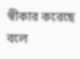স্বীকার করেছে বলে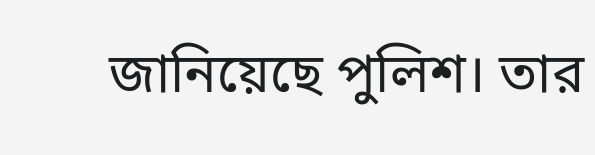জানিয়েছে পুলিশ। তার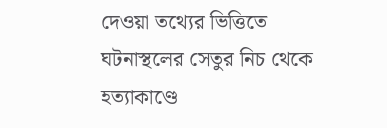দেওয়া তথ্যের ভিত্তিতে ঘটনাস্থলের সেতুর নিচ থেকে হত্যাকাণ্ডে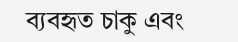ব্যবহৃত চাকু এবং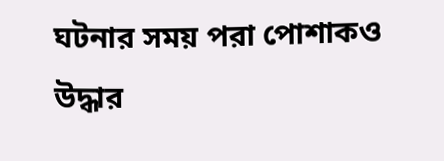ঘটনার সময় পরা পোশাকও উদ্ধার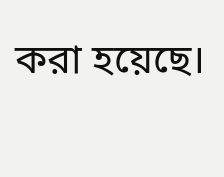করা হয়েছে।